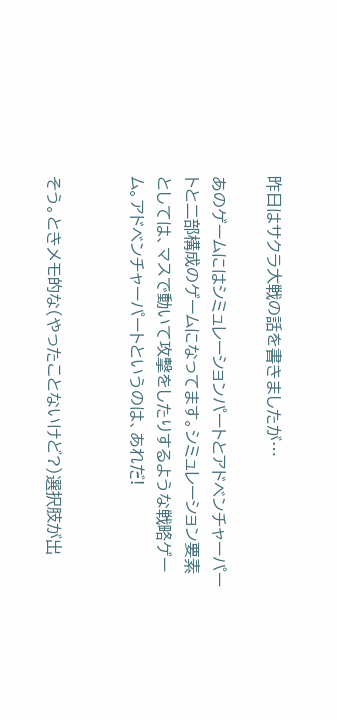昨日はサクラ大戦の話を書きましたが…

あのゲームにはシミュレーションパートとアドベンチャーパートと二部構成のゲームになってます。シミュレーション要素としては、マスで動いて攻撃をしたりするような戦略ゲーム。アドベンチャーパートというのは、あれだ!


そう。ときメモ的な(やったことないけど?)選択肢が出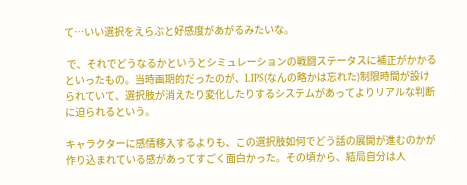て…いい選択をえらぶと好感度があがるみたいな。

 で、それでどうなるかというとシミュレーションの戦闘ステータスに補正がかかるといったもの。当時画期的だったのが、LIPS(なんの略かは忘れた)制限時間が設けられていて、選択肢が消えたり変化したりするシステムがあってよりリアルな判断に迫られるという。

キャラクターに感情移入するよりも、この選択肢如何でどう話の展開が進むのかが作り込まれている感があってすごく面白かった。その頃から、結局自分は人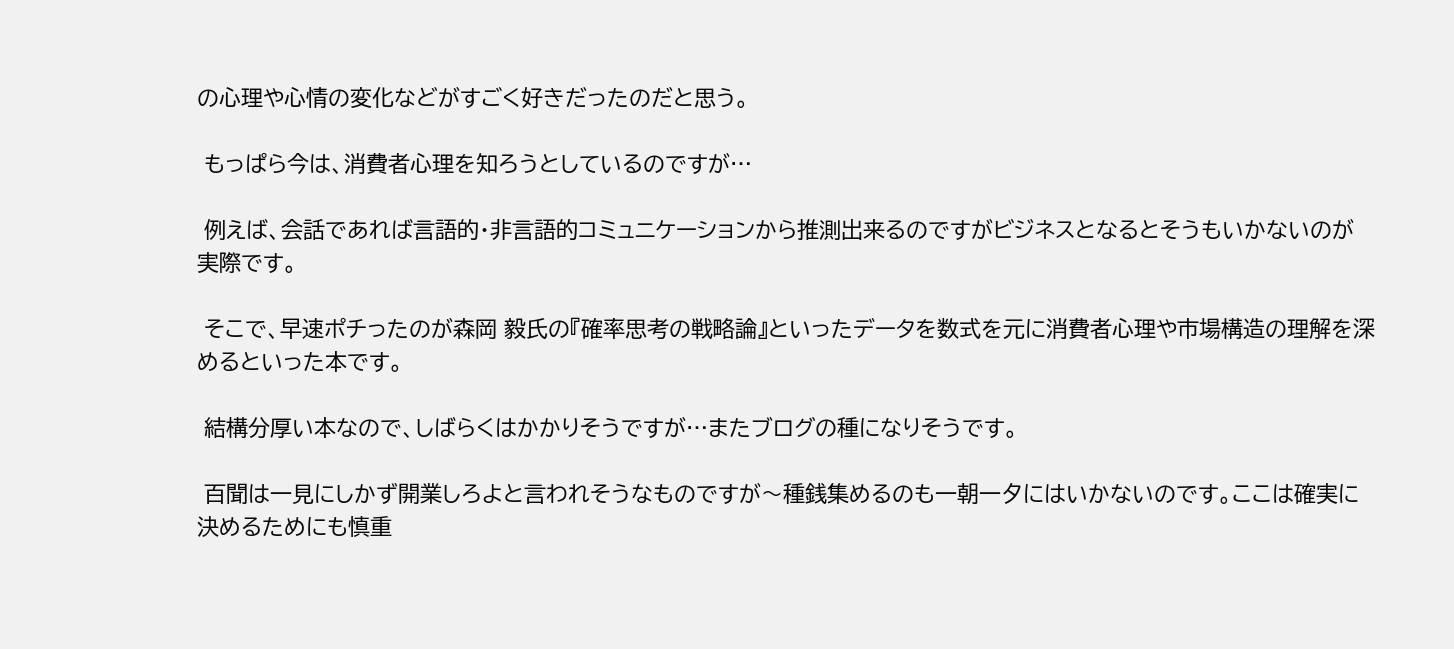の心理や心情の変化などがすごく好きだったのだと思う。

 もっぱら今は、消費者心理を知ろうとしているのですが…

 例えば、会話であれば言語的・非言語的コミュニケーションから推測出来るのですがビジネスとなるとそうもいかないのが実際です。

 そこで、早速ポチったのが森岡 毅氏の『確率思考の戦略論』といったデータを数式を元に消費者心理や市場構造の理解を深めるといった本です。

 結構分厚い本なので、しばらくはかかりそうですが…またブログの種になりそうです。

 百聞は一見にしかず開業しろよと言われそうなものですが〜種銭集めるのも一朝一夕にはいかないのです。ここは確実に決めるためにも慎重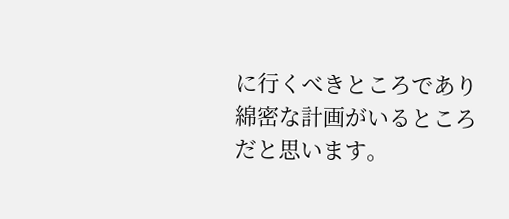に行くべきところであり綿密な計画がいるところだと思います。